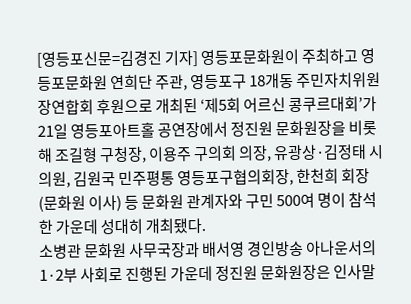[영등포신문=김경진 기자] 영등포문화원이 주최하고 영등포문화원 연희단 주관, 영등포구 18개동 주민자치위원장연합회 후원으로 개최된 ‘제5회 어르신 콩쿠르대회’가 21일 영등포아트홀 공연장에서 정진원 문화원장을 비롯해 조길형 구청장, 이용주 구의회 의장, 유광상·김정태 시의원, 김원국 민주평통 영등포구협의회장, 한천희 회장(문화원 이사) 등 문화원 관계자와 구민 500여 명이 참석한 가운데 성대히 개최됐다.
소병관 문화원 사무국장과 배서영 경인방송 아나운서의 1·2부 사회로 진행된 가운데 정진원 문화원장은 인사말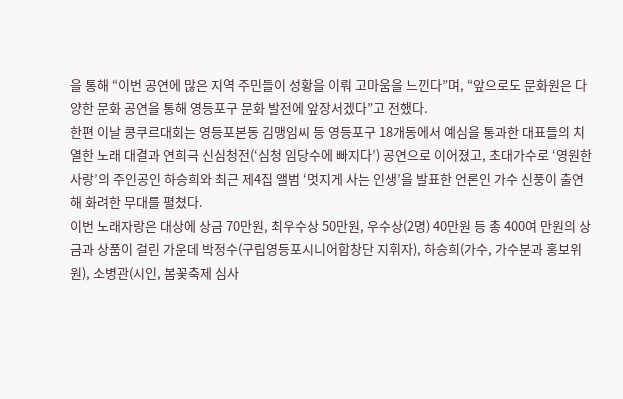을 통해 “이번 공연에 많은 지역 주민들이 성황을 이뤄 고마움을 느낀다”며, “앞으로도 문화원은 다양한 문화 공연을 통해 영등포구 문화 발전에 앞장서겠다”고 전했다.
한편 이날 콩쿠르대회는 영등포본동 김맹임씨 등 영등포구 18개동에서 예심을 통과한 대표들의 치열한 노래 대결과 연희극 신심청전(‘심청 임당수에 빠지다’) 공연으로 이어졌고, 초대가수로 ‘영원한 사랑’의 주인공인 하승희와 최근 제4집 앨범 ‘멋지게 사는 인생’을 발표한 언론인 가수 신풍이 출연해 화려한 무대를 펼쳤다.
이번 노래자랑은 대상에 상금 70만원, 최우수상 50만원, 우수상(2명) 40만원 등 총 400여 만원의 상금과 상품이 걸린 가운데 박정수(구립영등포시니어합창단 지휘자), 하승희(가수, 가수분과 홍보위원), 소병관(시인, 봄꽃축제 심사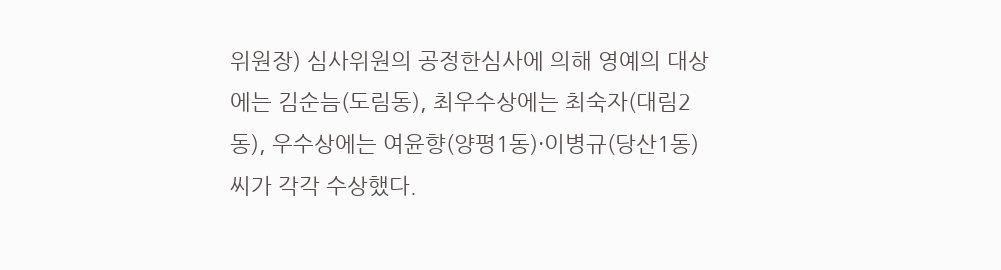위원장) 심사위원의 공정한심사에 의해 영예의 대상에는 김순늠(도림동), 최우수상에는 최숙자(대림2동), 우수상에는 여윤향(양평1동)·이병규(당산1동)씨가 각각 수상했다.